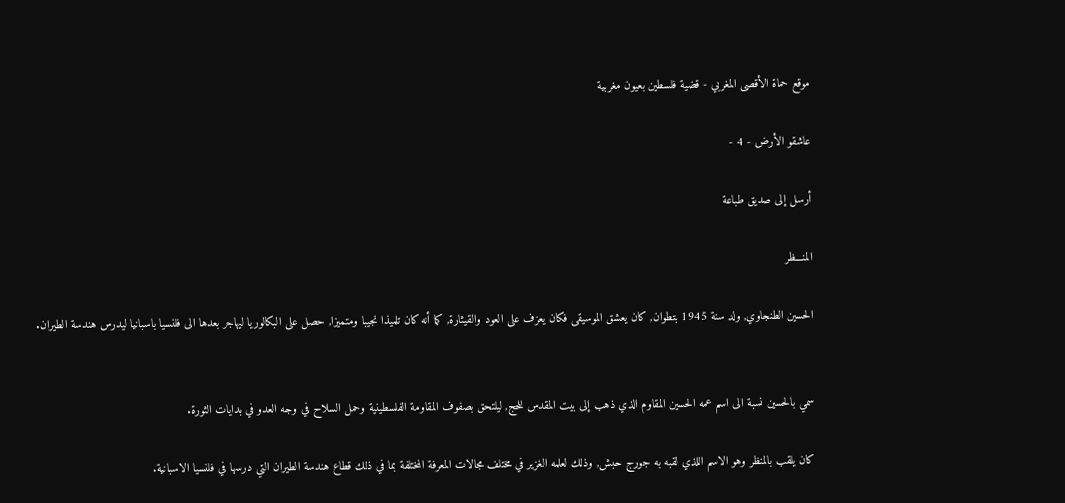موقع حماة الأقصى المغربي - قضية فلسطين بعيون مغربية

عاشقو الأرض - 4 -

أرسل إلى صديق طباعة

المنـــظر

الحسين الطنجاوي, ولد سنة 1945 بتطوان, كان يعشق الموسيقى فكان يعزف على العود والقيثارة, كما أنه كان تلميذا نجيبا ومتميزا, حصل على البكالوريا ليهاجر بعدها الى فلنسيا باسبانيا ليدرس هندسة الطيران.


سمي بالحسين نسبة الى اسم عمه الحسين المقاوم الذي ذهب إلى بيت المقدس للحج, ليلتحق بصفوف المقاومة الفلسطينية وحمل السلاح في وجه العدو في بدايات الثورة.

كان يلقب بالمنظر وهو الاسم اللذي لقبه به جورج حبش, وذلك لعلمه الغزير في مختلف مجالات المعرفة المختلفة بما في ذلك قطاع هندسة الطيران التي درسها في فلنسيا الاسبانية.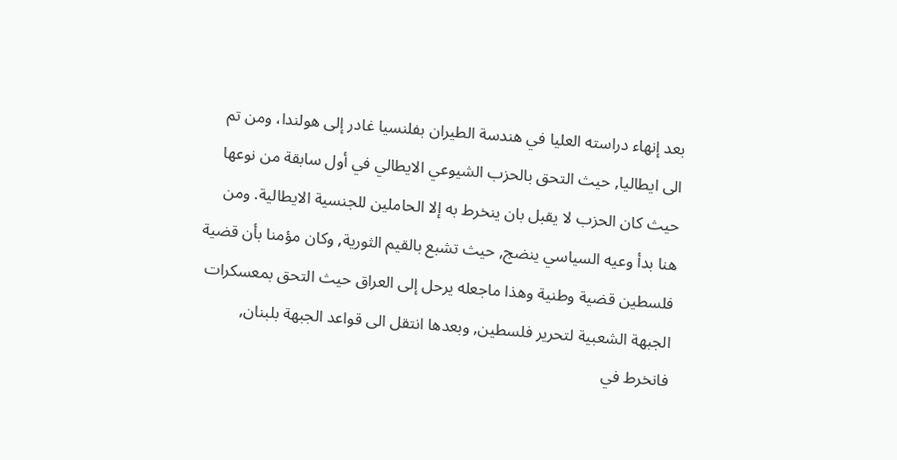بعد إنهاء دراسته العليا في هندسة الطيران بفلنسيا غادر إلى هولندا، ومن تم الى ايطاليا, حيث التحق بالحزب الشيوعي الايطالي في أول سابقة من نوعها حيث كان الحزب لا يقبل بان ينخرط به إلا الحاملين للجنسية الايطالية. ومن هنا بدأ وعيه السياسي ينضج, حيث تشبع بالقيم الثورية, وكان مؤمنا بأن قضية فلسطين قضية وطنية وهذا ماجعله يرحل إلى العراق حيث التحق بمعسكرات الجبهة الشعبية لتحرير فلسطين, وبعدها انتقل الى قواعد الجبهة بلبنان, فانخرط في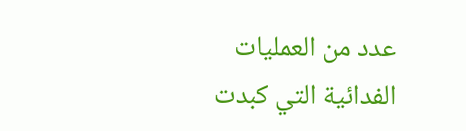عدد من العمليات الفدائية التي كبدت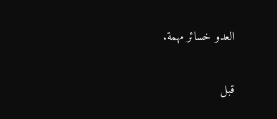العدو خسائر مهمة.

قبل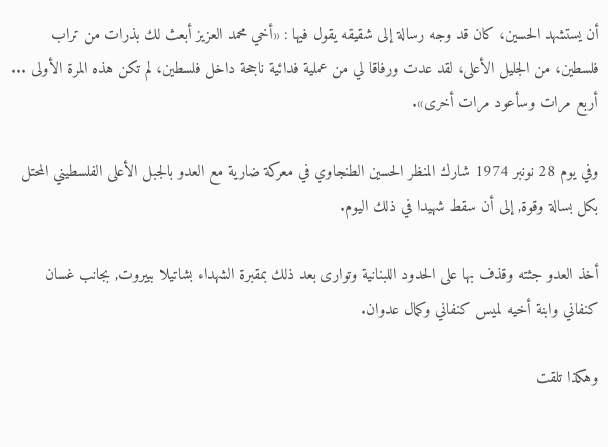أن يستشهد الحسين، كان قد وجه رسالة إلى شقيقه يقول فيها : «أخي محمد العزيز أبعث لك بذرات من تراب فلسطين، من الجليل الأعلى، لقد عدت ورفاقا لي من عملية فدائية ناجحة داخل فلسطين، لم تكن هذه المرة الأولى ... أربع مرات وسأعود مرات أخرى».

وفي يوم 28 نونبر 1974 شارك المنظر الحسين الطنجاوي في معركة ضارية مع العدو بالجبل الأعلى الفلسطيني المحتل بكل بسالة وقوة, إلى أن سقط شهيدا في ذلك اليوم.

أخذ العدو جثته وقذف بها على الحدود اللبنانية وتوارى بعد ذلك بمقبرة الشهداء بشاتيلا ببيروت, بجانب غسان كنفاني وابنة أخيه لميس كنفاني وكمال عدوان.

وهكذا تلقت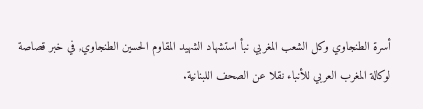أسرة الطنجاوي وكل الشعب المغربي نبأ استشهاد الشهيد المقاوم الحسين الطنجاوي, في خبر قصاصة لوكالة المغرب العربي للأنباء نقلا عن الصحف اللبنانية.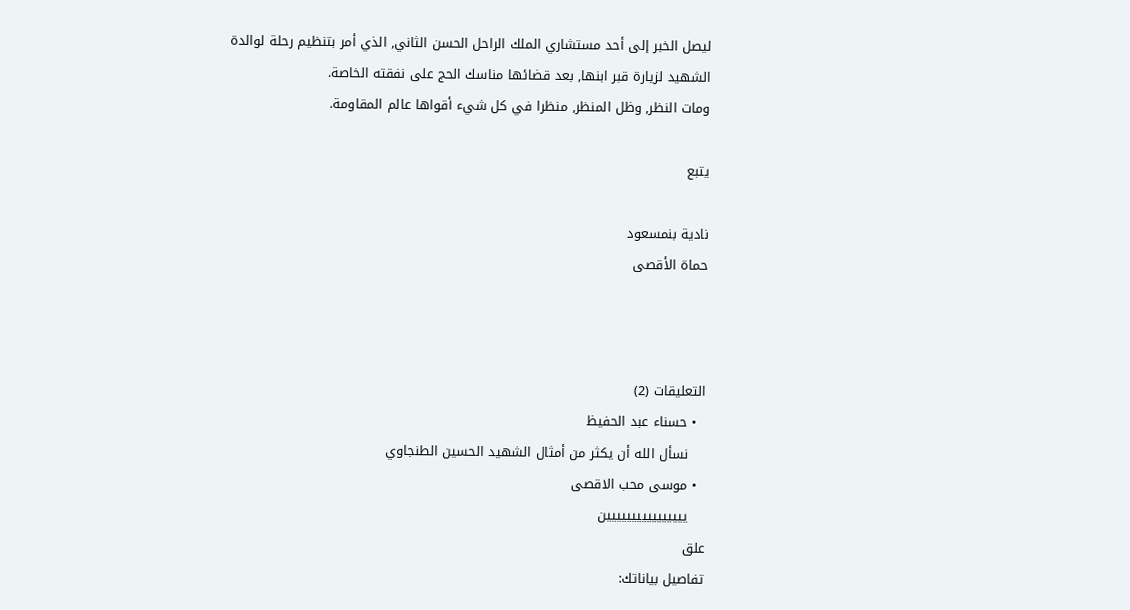ليصل الخبر إلى أحد مستشاري الملك الراحل الحسن الثاني, الذي أمر بتنظيم رحلة لوالدة الشهيد لزيارة قبر ابنها, بعد قضائها مناسك الحج على نفقته الخاصة.
ومات النظر, وظل المنظر, منظرا في كل شيء أقواها عالم المقاومة.

يتبع

نادية بنمسعود
حماة الأقصى



التعليقات (2)
  • حسناء عبد الحفيظ
    نسأل الله أن يكثر من أمثال الشهيد الحسين الطنجاوي
  • موسى محب الاقصى
    يييييييييييييييين
علق
تفاصيل بياناتك: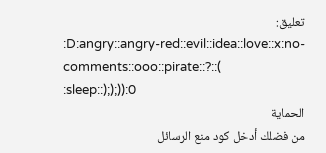تعليق:
:D:angry::angry-red::evil::idea::love::x:no-comments::ooo::pirate::?::(
:sleep::););)):0
الحماية
من فضلك أدخل كود منع الرسائل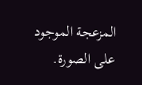المزعجة الموجود على الصورة.